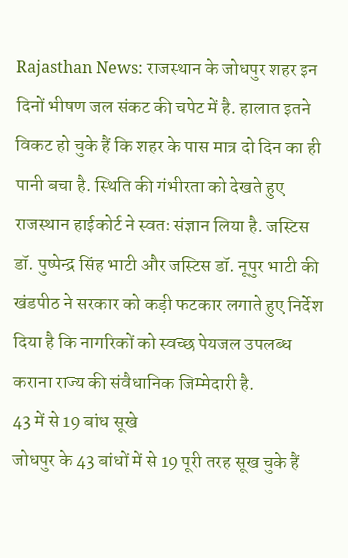Rajasthan News: राजस्थान के जोधपुर शहर इन दिनों भीषण जल संकट की चपेट में है. हालात इतने विकट हो चुके हैं कि शहर के पास मात्र दो दिन का ही पानी बचा है. स्थिति की गंभीरता को देखते हुए राजस्थान हाईकोर्ट ने स्वतः संज्ञान लिया है. जस्टिस डॉ. पुष्पेन्द्र सिंह भाटी और जस्टिस डॉ. नूपुर भाटी की खंडपीठ ने सरकार को कड़ी फटकार लगाते हुए निर्देश दिया है कि नागरिकों को स्वच्छ पेयजल उपलब्ध कराना राज्य की संवैधानिक जिम्मेदारी है.
43 में से 19 बांध सूखे
जोधपुर के 43 बांधों में से 19 पूरी तरह सूख चुके हैं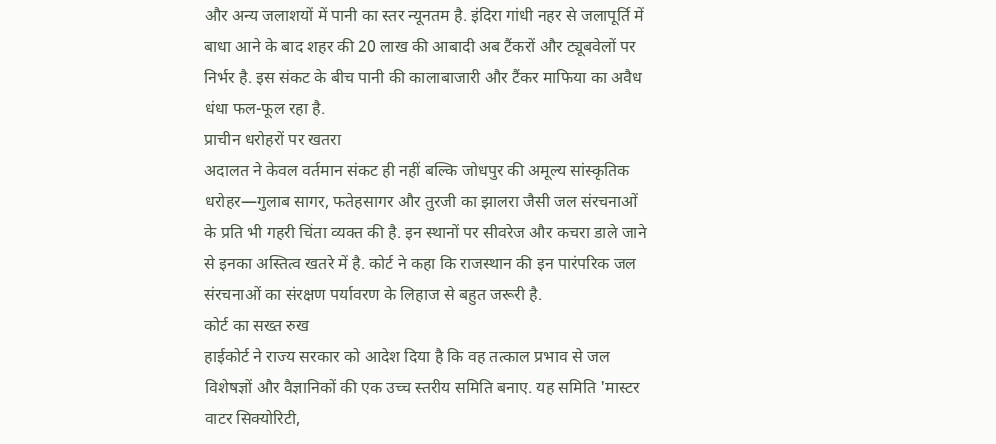और अन्य जलाशयों में पानी का स्तर न्यूनतम है. इंदिरा गांधी नहर से जलापूर्ति में बाधा आने के बाद शहर की 20 लाख की आबादी अब टैंकरों और ट्यूबवेलों पर निर्भर है. इस संकट के बीच पानी की कालाबाजारी और टैंकर माफिया का अवैध धंधा फल-फूल रहा है.
प्राचीन धरोहरों पर खतरा
अदालत ने केवल वर्तमान संकट ही नहीं बल्कि जोधपुर की अमूल्य सांस्कृतिक धरोहर—गुलाब सागर, फतेहसागर और तुरजी का झालरा जैसी जल संरचनाओं के प्रति भी गहरी चिंता व्यक्त की है. इन स्थानों पर सीवरेज और कचरा डाले जाने से इनका अस्तित्व खतरे में है. कोर्ट ने कहा कि राजस्थान की इन पारंपरिक जल संरचनाओं का संरक्षण पर्यावरण के लिहाज से बहुत जरूरी है.
कोर्ट का सख्त रुख
हाईकोर्ट ने राज्य सरकार को आदेश दिया है कि वह तत्काल प्रभाव से जल विशेषज्ञों और वैज्ञानिकों की एक उच्च स्तरीय समिति बनाए. यह समिति 'मास्टर वाटर सिक्योरिटी,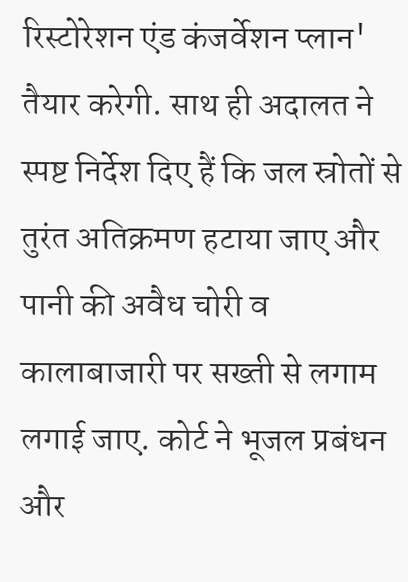रिस्टोरेशन एंड कंजर्वेशन प्लान' तैयार करेगी. साथ ही अदालत ने स्पष्ट निर्देश दिए हैं कि जल स्रोतों से तुरंत अतिक्रमण हटाया जाए और पानी की अवैध चोरी व कालाबाजारी पर सख्ती से लगाम लगाई जाए. कोर्ट ने भूजल प्रबंधन और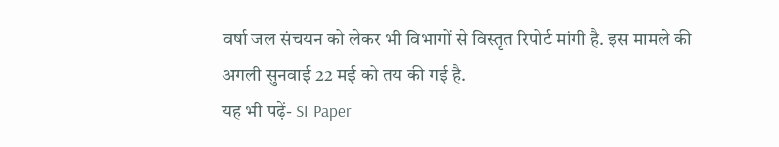वर्षा जल संचयन को लेकर भी विभागों से विस्तृत रिपोर्ट मांगी है. इस मामले की अगली सुनवाई 22 मई को तय की गई है.
यह भी पढ़ें- SI Paper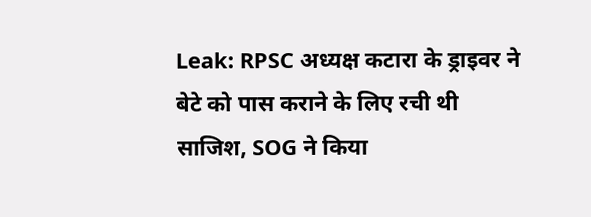Leak: RPSC अध्यक्ष कटारा के ड्राइवर ने बेटे को पास कराने के लिए रची थी साजिश, SOG ने किया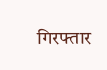गिरफ्तार